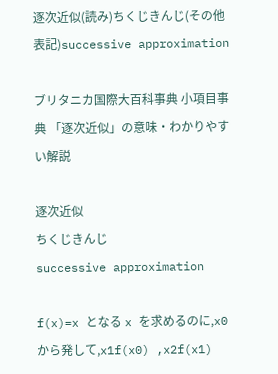逐次近似(読み)ちくじきんじ(その他表記)successive approximation

ブリタニカ国際大百科事典 小項目事典 「逐次近似」の意味・わかりやすい解説

逐次近似
ちくじきんじ
successive approximation

f(x)=x となる x を求めるのに,x0 から発して,x1f(x0) ,x2f(x1)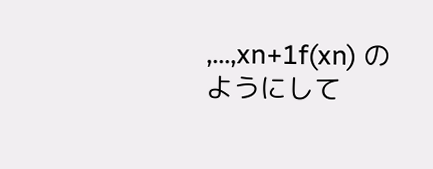,…,xn+1f(xn) のようにして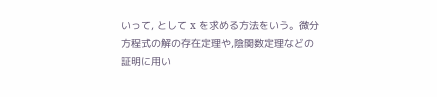いって, として x を求める方法をいう。微分方程式の解の存在定理や,陰関数定理などの証明に用い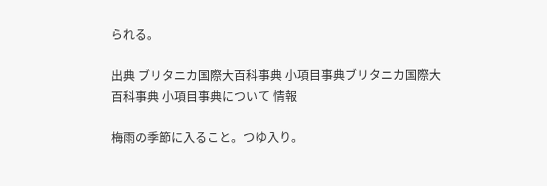られる。

出典 ブリタニカ国際大百科事典 小項目事典ブリタニカ国際大百科事典 小項目事典について 情報

梅雨の季節に入ること。つゆ入り。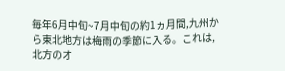毎年6月中旬~7月中旬の約1ヵ月間,九州から東北地方は梅雨の季節に入る。これは,北方のオ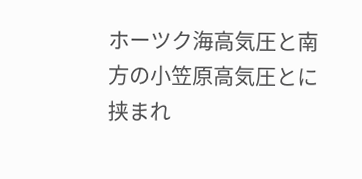ホーツク海高気圧と南方の小笠原高気圧とに挟まれ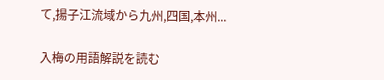て,揚子江流域から九州,四国,本州...

入梅の用語解説を読む